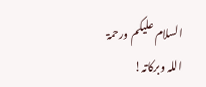السلام علیکم ورحمۃ اللہ وبرکاتہ!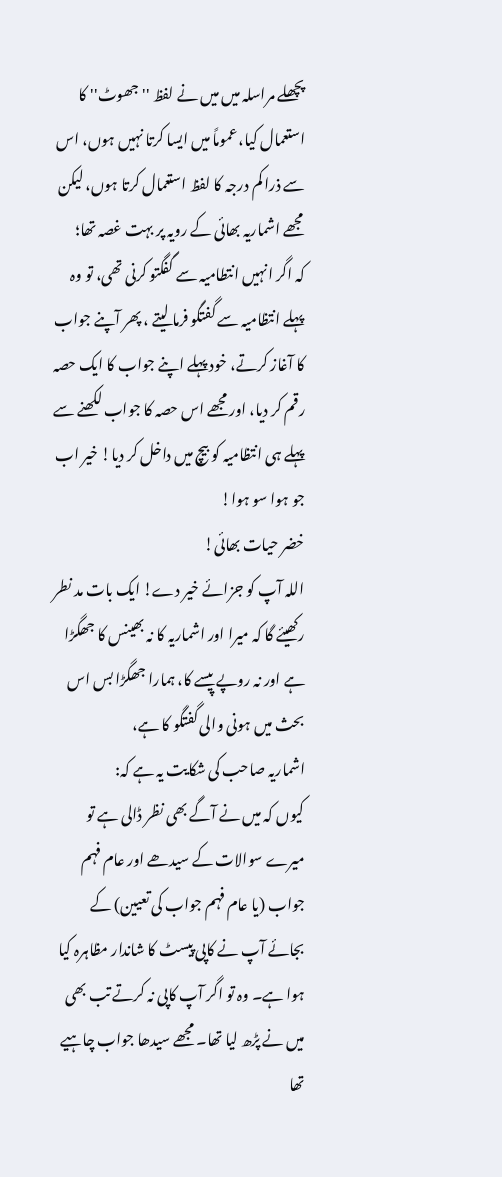پچھلے مراسلہ میں میں نے لفظ ''جھوٹ'' کا استعمال کیا، عموماً میں ایسا کرتا نہیں ہوں، اس سے ذرا کم درجہ کا لفظ استعمال کرتا ہوں، لیکن مجھے اشماریہ بھائی کے رویہ پر بہت غصہ تھا؛
کہ اگر انہیں انتطامیہ سے گفگتو کرنی تھی، تو وہ پہلے انتظامیہ سے گفتگو فرما لیتے ، پھر آپنے جواب کا آغاز کرتے، خود پہلے اپنے جواب کا ایک حصہ رقم کر دیا، اور مجھے اس حصہ کا جواب لکھنے سے پہلے ہی انتظامیہ کو بیچ میں داخل کر دیا! خیر اب جو ہوا سو ہوا!
خضر حیات بھائی!
اللہ آپ کو جزائے خیر دے! ایک بات مد نطر رکھیئے گا کہ میرا اور اشماریہ کا نہ بھینس کا جھگڑا ہے اور نہ روپے پیسے کا، ہمارا جھگڑا بس اس بحث میں ہونی والی گفتگو کا ہے،
اشماریہ صاحب کی شکایت یہ ہے کہ:
کیوں کہ میں نے آگے بھی نظر ڈالی ہے تو میرے سوالات کے سیدھے اور عام فہم جواب (یا عام فہم جواب کی تعیین) کے بجائے آپ نے کاپی پیسٹ کا شاندار مظاہرہ کیا ہوا ہے۔ وہ تو اگر آپ کاپی نہ کرتے تب بھی میں نے پڑھ لیا تھا۔ مجھے سیدھا جواب چاہیے تھا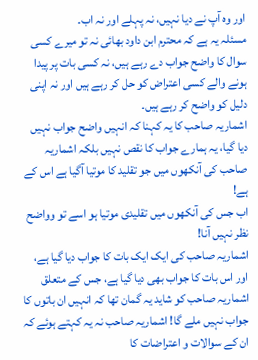اور وہ آپ نے دیا نہیں، نہ پہلے اور نہ اب۔
مسئلہ یہ ہے کہ محترم ابن داود بھائی نہ تو میرے کسی سوال کا واضح جواب دے رہے ہیں، نہ کسی بات پر پیدا ہونے والے کسی اعتراض کو حل کر رہے ہیں اور نہ اپنی دلیل کو واضح کر رہے ہیں۔
اشماریہ صاحب کا یہ کہنا کہ انہیں واضح جواب نہیں دیا گیا، یہ ہمارے جواب کا نقص نہیں بلکہ اشماریہ صاحب کی آنکھوں میں جو تقلید کا موتیا آگیا ہے اس کے ہے!
اب جس کی آنکھوں میں تقلیدی موتیا ہو اسے تو وواضح نظر نہیں آنا!
اشماریہ صاحب کی ایک ایک بات کا جواب دیا گیا ہے، اور اس بات کا جواب بھی دیا گیا ہے، جس کے متعلق اشماریہ صاحب کو شاید یہ گمان تھا کہ انہیں ان باتوں کا جواب نہیں ملے گا! اشماریہ صاحب نہ یہ کہتے ہوئے کہ ان کے سوالات و اعتراضات کا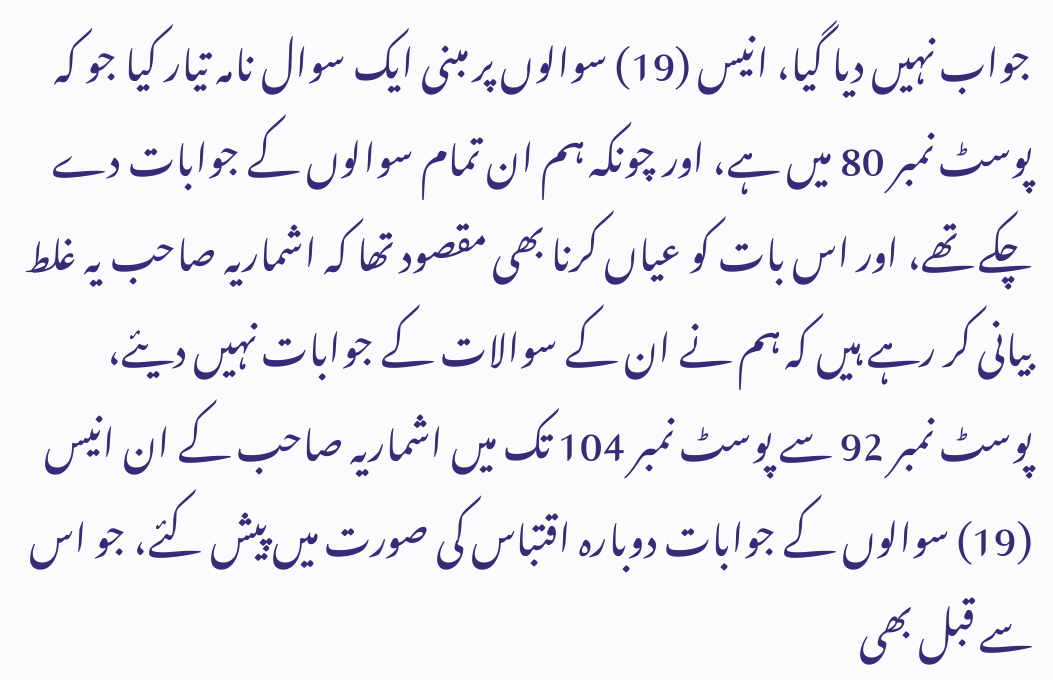جواب نہیں دیا گیا، انیس (19) سوالوں پر مبنی ایک سوال نامہ تیار کیا جو کہ
پوسٹ نمبر 80 میں ہے، اور چونکہ ہم ان تمام سوالوں کے جوابات دے چکے تھے، اور اس بات کو عیاں کرنا بھی مقصود تھا کہ اشماریہ صاحب یہ غلط بیانی کر رہے ہیں کہ ہم نے ان کے سوالات کے جوابات نہیں دیئے،
پوسٹ نمبر 92 سے پوسٹ نمبر 104 تک میں اشماریہ صاحب کے ان انیس (19) سوالوں کے جوابات دوبارہ اقتباس کی صورت میں پیش کئے، جو اس سے قبل بھی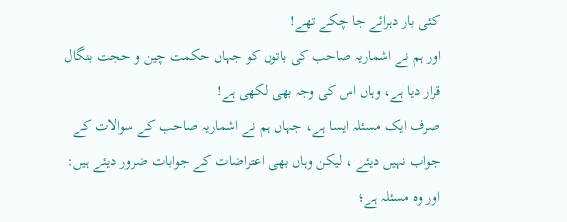کئی بار دہرائے جا چکے تھے!
اور ہم نے اشماریہ صاحب کی باتوں کو جہاں حکمت چین و حجت بنگال قرار دیا ہے، وہاں اس کی وجہ بھی لکھی ہے!
صرف ایک مسئلہ ایسا ہے، جہاں ہم نے اشماریہ صاحب کے سوالات کے جواب نہيں دیئے ، لیکن وہاں بھی اعتراضات کے جوابات ضرور دیئے ہیں:
اور وہ مسئلہ ہے؛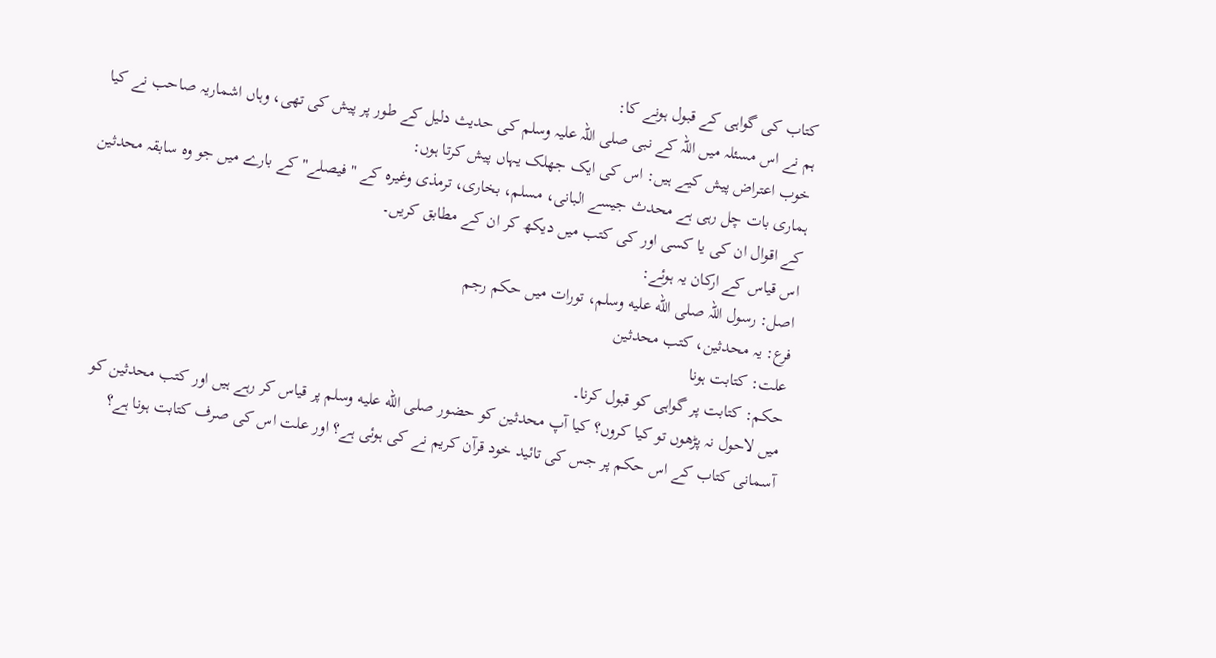کتاب کی گواہی کے قبول ہونے کا:
ہم نے اس مسئلہ میں اللہ کے نبی صلی اللہ علیہ وسلم کی حدیث دلیل کے طور پر پیش کی تھی، وہاں اشماریہ صاحب نے کیا خوب اعتراض پیش کیے ہیں: اس کی ایک جھلک یہاں پیش کرتا ہوں:
ہماری بات چل رہی ہے محدث جیسے البانی، مسلم، بخاری، ترمذی وغیرہ کے "فیصلے" کے بارے میں جو وہ سابقہ محدثین کے اقوال ان کی یا کسی اور کی کتب میں دیکھ کر ان کے مطابق کریں۔
اس قیاس کے ارکان یہ ہوئے:
اصل: رسول اللہ صلى الله عليه وسلم، تورات میں حکم رجم
فرع: یہ محدثین، کتب محدثین
علت: کتابت ہونا
حکم: کتابت پر گواہی کو قبول کرنا۔
میں لاحول نہ پڑھوں تو کیا کروں؟ کیا آپ محدثین کو حضور صلى الله عليه وسلم پر قیاس کر رہے ہیں اور کتب محدثین کو آسمانی کتاب کے اس حکم پر جس کی تائید خود قرآن کریم نے کی ہوئی ہے؟ اور علت اس کی صرف کتابت ہونا ہے؟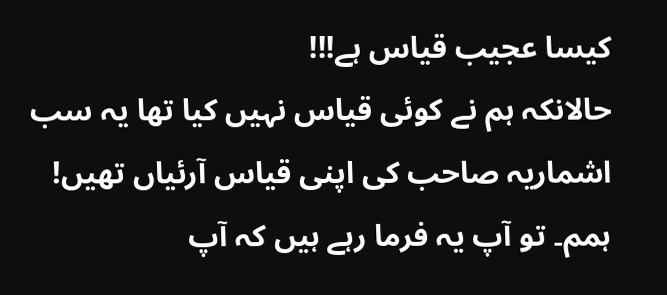کیسا عجیب قیاس ہے!!!
حالانکہ ہم نے کوئی قیاس نہیں کیا تھا یہ سب اشماریہ صاحب کی اپنی قیاس آرئیاں تھیں!
ہمم۔ تو آپ یہ فرما رہے ہیں کہ آپ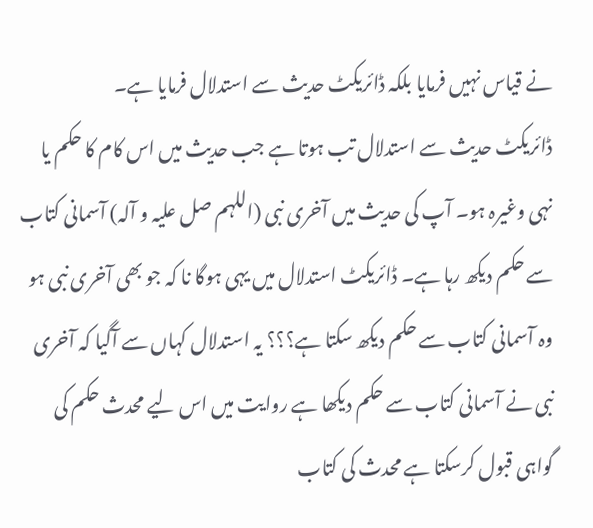نے قیاس نہیں فرمایا بلکہ ڈائریکٹ حدیث سے استدلال فرمایا ہے۔
ڈائریکٹ حدیث سے استدلال تب ہوتا ہے جب حدیث میں اس کام کا حکم یا نہی وغیرہ ہو۔ آپ کی حدیث میں آخری نبی (اللہم صل علیہ و آلہ) آسمانی کتاب سے حکم دیکھ رہا ہے۔ ڈائریکٹ استدلال میں یہی ہوگا نا کہ جو بھی آخری نبی ہو وہ آسمانی کتاب سے حکم دیکھ سکتا ہے؟؟؟ یہ استدلال کہاں سے آگیا کہ آخری نبی نے آسمانی کتاب سے حکم دیکھا ہے روایت میں اس لیے محدث حکم کی گواہی قبول کرسکتا ہے محدث کی کتاب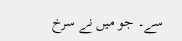سے۔ جو میں نے سرخ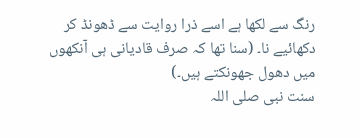رنگ سے لکھا ہے اسے ذرا روایت سے ڈھونڈ کر دکھائیے نا۔ (سنا تھا کہ صرف قادیانی ہی آنکھوں میں دھول جھونکتے ہیں۔)
سنت نبی صلی اللہ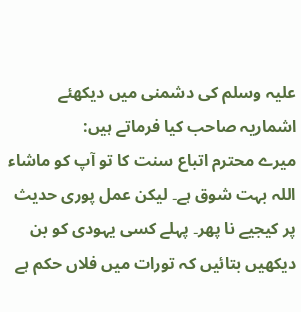علیہ وسلم کی دشمنی ميں دیکھئے اشماریہ صاحب کیا فرماتے ہیں:
میرے محترم اتباع سنت کا تو آپ کو ماشاء اللہ بہت شوق ہے۔ لیکن عمل پوری حدیث پر کیجیے نا پھر۔ پہلے کسی یہودی کو بن دیکھیں بتائیں کہ تورات میں فلاں حکم ہے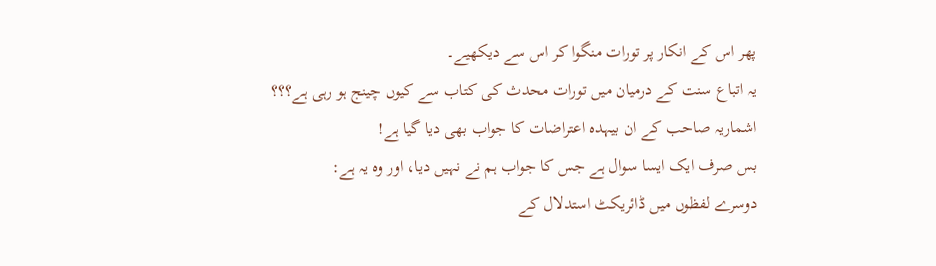پھر اس کے انکار پر تورات منگوا کر اس سے دیکھیے۔
یہ اتباع سنت کے درمیان میں تورات محدث کی کتاب سے کیوں چینج ہو رہی ہے؟؟؟
اشماریہ صاحب کے ان بیہدہ اعتراضات کا جواب بھی دیا گیا ہے!
بس صرف ایک ایسا سوال ہے جس کا جواب ہم نے نہیں دیا، اور وہ یہ ہے:
دوسرے لفظوں میں ڈائریکٹ استدلال کے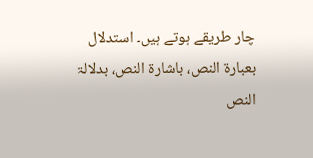چار طریقے ہوتے ہیں۔ استدلال بعبارۃ النص، باشارۃ النص، بدلالۃ النص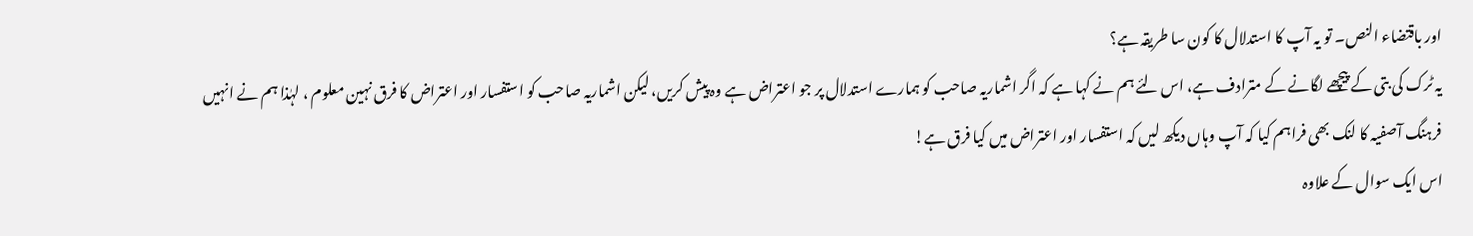اور باقتضاء النص۔ تو یہ آپ کا استدلال کا کون سا طریقہ ہے؟
یہ ٹرک کی بتی کے پیچھے لگانے کے مترادف ہے، اس لئے ہم نے کہا ہے کہ اگر اشماریہ صاحب کو ہمارے استدلال پر جو اعتراض ہے وہ پیش کریں، لیکن اشماریہ صاحب کو استفسار اور اعتراض کا فرق نہين معلوم ، لہٰذا ہم نے انہیں فرہنگ آصفیہ کا لنک بھی فراہم کیا کہ آپ وہاں دیکھ لیں کہ استفسار اور اعتراض میں کیا فرق ہے!
اس ایک سوال کے علاوہ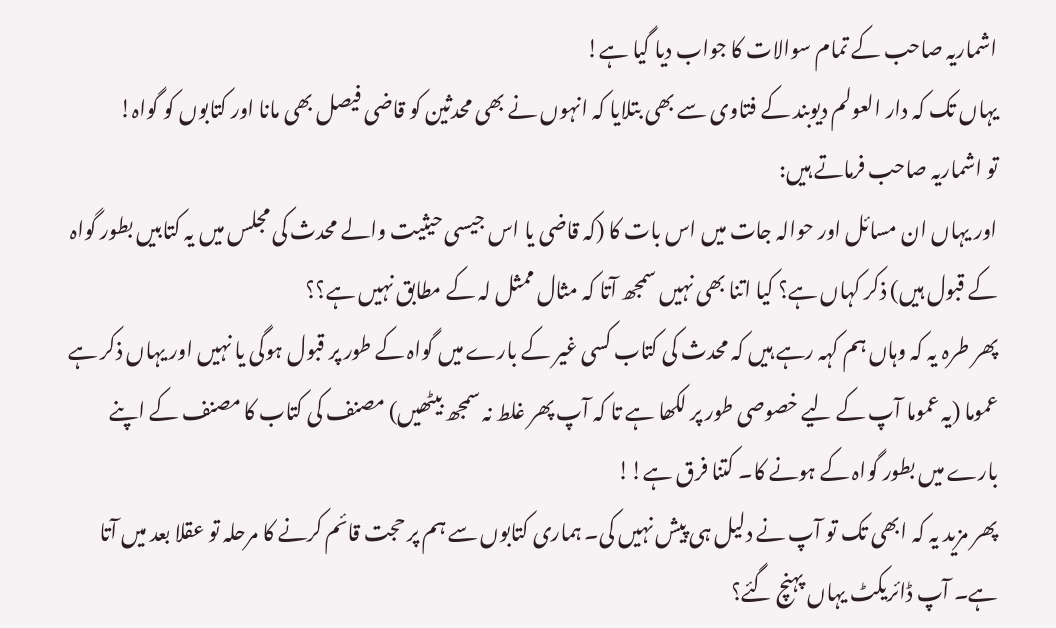اشماریہ صاحب کے تمام سوالات کا جواب دیا گیا ہے!
یہاں تک کہ دار العولم دیوبند کے فتاوی سے بھی بتلایا کہ انہوں نے بھی محدثین کو قاضی فیصل بھی مانا اور کتابوں کو گواہ!
تو اشماریہ صاحب فرماتے ہیں:
اور یہاں ان مسائل اور حوالہ جات میں اس بات کا (کہ قاضی یا اس جیسی حیثیت والے محدث کی مجلس میں یہ کتابیں بطور گواہ کے قبول ہیں) ذکر کہاں ہے؟ کیا اتنا بھی نہیں سمجھ آتا کہ مثال ممثل لہ کے مطابق نہیں ہے؟؟
پھر طرہ یہ کہ وہاں ہم کہہ رہے ہیں کہ محدث کی کتاب کسی غیر کے بارے میں گواہ کے طور پر قبول ہوگی یا نہیں اور یہاں ذکر ہے عموما (یہ عموما آپ کے لیے خصوصی طور پر لکھا ہے تا کہ آپ پھر غلط نہ سمجھ بیٹھیں) مصنف کی کتاب کا مصنف کے اپنے بارے میں بطور گواہ کے ہونے کا۔ کتنا فرق ہے!!
پھر مزید یہ کہ ابھی تک تو آپ نے دلیل ہی پیش نہیں کی۔ ہماری کتابوں سے ہم پر حجت قائم کرنے کا مرحلہ تو عقلا بعد میں آتا ہے۔ آپ ڈائریکٹ یہاں پہنچ گئے؟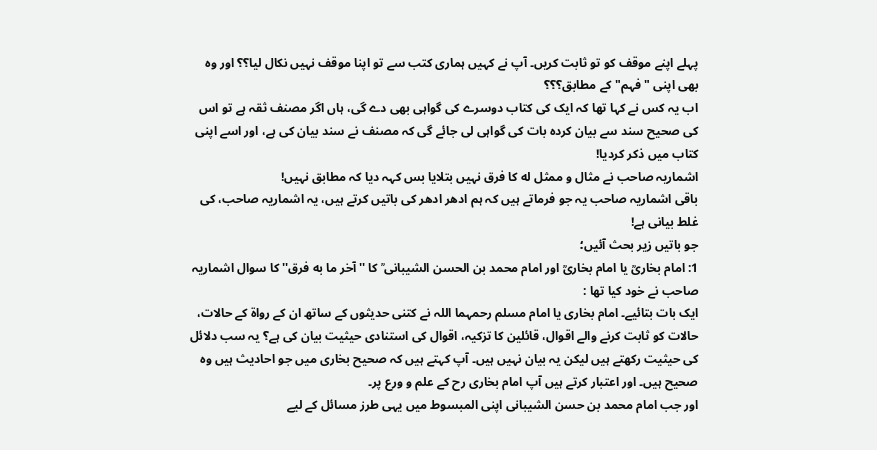پہلے اپنے موقف کو تو ثابت کریں۔ آپ نے کہیں ہماری کتب سے تو اپنا موقف نہیں نکال لیا؟؟ اور وہ بھی اپنی "فہم" کے مطابق؟؟؟
اب یہ کس نے کہا تھا کہ ایک کی کتاب دوسرے کی گواہی بھی دے گی، ہاں اگر مصنف ثقہ ہے تو اس کی صحیح سند سے بیان کردہ بات کی گواہی لی جائے گی کہ مصنف نے سند بیان کی ہے، اور اسے اپنی کتاب میں ذکر کردیا!
اشماریہ صاحب نے مثال و ممثل له کا فرق نہیں بتلایا بس کہہ دیا کہ مطابق نہیں!
باقی اشماریہ صاحب یہ جو فرماتے ہیں کہ ہم ادھر ادھر کی باتیں کرتے ہیں، یہ اشماریہ صاحب، کی غلط بیانی ہے!
جو باتیں زیر بحث آئیں؛
1: امام بخاریؒ یا امام بخاریؒ اور امام محمد بن الحسن الشیبانی ؒ کا ''آخر ما به فرق'' کا سوال اشماریہ صاحب نے خود کیا تھا :
ایک بات بتائیے۔ امام بخاری یا امام مسلم رحمہما اللہ نے کتنی حدیثوں کے ساتھ ان کے رواۃ کے حالات، حالات کو ثابت کرنے والے اقوال، قائلین کا تزکیہ، اقوال کی استنادی حیثیت بیان کی ہے؟ یہ سب دلائل کی حیثیت رکھتے ہیں لیکن یہ بیان نہیں ہیں۔ آپ کہتے ہیں کہ صحیح بخاری میں جو احادیث ہیں وہ صحیح ہیں۔ اور اعتبار کرتے ہیں آپ امام بخاری رح کے علم و ورع پر۔
اور جب امام محمد بن حسن الشیبانی اپنی المبسوط میں یہی طرز مسائل کے لیے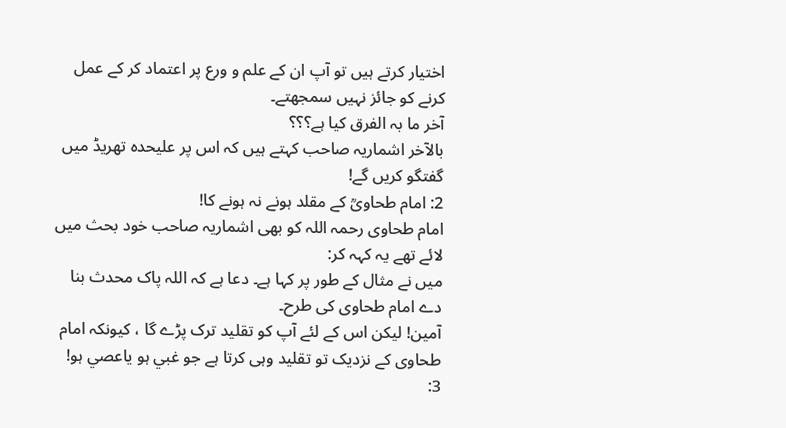اختیار کرتے ہیں تو آپ ان کے علم و ورع پر اعتماد کر کے عمل کرنے کو جائز نہیں سمجھتے۔
آخر ما بہ الفرق کیا ہے؟؟؟
بالآخر اشماریہ صاحب کہتے ہیں کہ اس پر علیحدہ تھریڈ میں گفتگو کریں گے!
2: امام طحاویؒ کے مقلد ہونے نہ ہونے کا!
امام طحاوی رحمہ اللہ کو بھی اشماریہ صاحب خود بحث میں لائے تھے یہ کہہ کر:
میں نے مثال کے طور پر کہا ہے۔ دعا ہے کہ اللہ پاک محدث بنا دے امام طحاوی کی طرح۔
آمین! لیکن اس کے لئے آپ کو تقلید ترک پڑے گا ، کیونکہ امام طحاوی کے نزدیک تو تقلید وہی کرتا ہے جو غبي ہو یاعصي ہو!
3: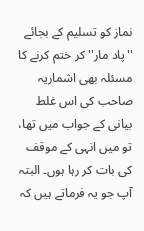نماز کو تسلیم کے بجائے ''پاد مار'' کر ختم کرنے کا مسئلہ بھی اشماریہ صاحب کی اس غلط بیانی کے جواب میں تھا،
تو میں انہی کے موقف کی بات کر رہا ہوں۔ البتہ آپ جو یہ فرماتے ہیں کہ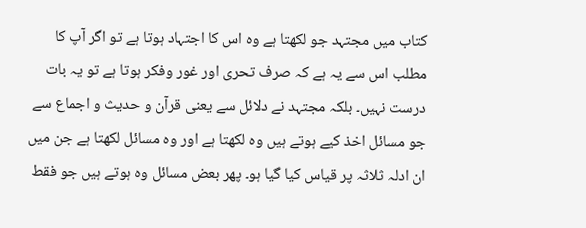کتاب میں مجتہد جو لکھتا ہے وہ اس کا اجتہاد ہوتا ہے تو اگر آپ کا مطلب اس سے یہ ہے کہ صرف تحری اور غور وفکر ہوتا ہے تو یہ بات درست نہیں۔ بلکہ مجتہد نے دلائل سے یعنی قرآن و حدیث و اجماع سے جو مسائل اخذ کیے ہوتے ہیں وہ لکھتا ہے اور وہ مسائل لکھتا ہے جن میں ان ادلہ ثلاثہ پر قیاس کیا گیا ہو۔ پھر بعض مسائل وہ ہوتے ہیں جو فقط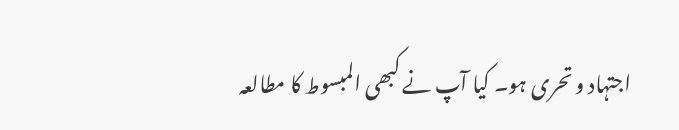اجتہاد و تحری ہو۔ کیا آپ نے کبھی المبسوط کا مطالعہ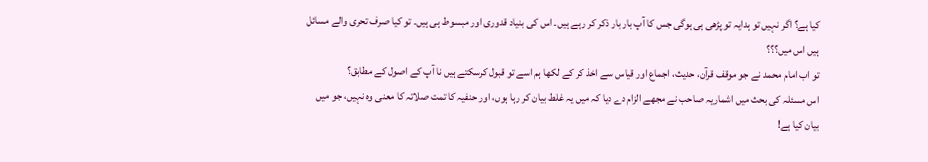کیا ہے؟ اگر نہیں تو ہدایہ تو پڑھی ہی ہوگی جس کا آپ بار بار ذکر کر رہے ہیں۔ اس کی بنیاد قدوری اور مبسوط ہی ہیں۔ تو کیا صرف تحری والے مسائل ہیں اس میں؟؟؟
تو اب امام محمد نے جو موقف قرآن، حدیث، اجماع اور قیاس سے اخذ کر کے لکھا ہم اسے تو قبول کرسکتے ہیں نا آپ کے اصول کے مطابق؟
اس مسئلہ کی بحث میں اشماریہ صاحب نے مجھے الزام دے دیا کہ میں یہ غلط بیان کر رہا ہوں، اور حنفیہ کا تمت صلاتہ کا معنی وہ نہیں، جو میں بیان کیا ہے!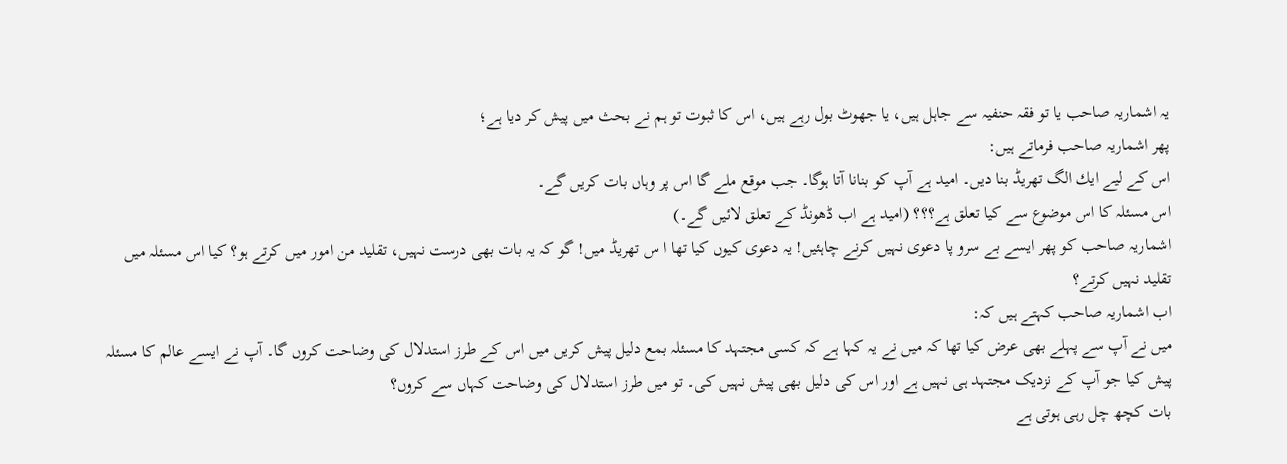یہ اشماریہ صاحب یا تو فقہ حنفیہ سے جاہل ہیں، یا جھوٹ بول رہے ہیں، اس کا ثبوت تو ہم نے بحث میں پیش کر دیا ہے؛
پھر اشماریہ صاحب فرماتے ہیں:
اس كے لیے ایك الگ تهریڈ بنا دیں۔ امید ہے آپ کو بنانا آتا ہوگا۔ جب موقع ملے گا اس پر وہاں بات کریں گے۔
اس مسئلہ کا اس موضوع سے کیا تعلق ہے؟؟؟ (امید ہے اب ڈھونڈ کے تعلق لائیں گے۔)
اشماریہ صاحب کو پھر ایسے بے سرو پا دعوی نہیں کرنے چاہئیں! یہ دعوی کیوں کیا تھا ا س تھریڈ میں! گو کہ یہ بات بھی درست نہیں، تقلید من امور میں کرتے ہو؟ کیا اس مسئلہ میں تقلید نہیں کرتے؟
اب اشماریہ صاحب کہتے ہیں کہ:
میں نے آپ سے پہلے بھی عرض کیا تھا کہ میں نے یہ کہا ہے کہ کسی مجتہد کا مسئلہ بمع دلیل پیش کریں میں اس کے طرز استدلال کی وضاحت کروں گا۔ آپ نے ایسے عالم کا مسئلہ پیش کیا جو آپ کے نزدیک مجتہد ہی نہیں ہے اور اس کی دلیل بھی پیش نہیں کی۔ تو میں طرز استدلال کی وضاحت کہاں سے کروں؟
بات کچھ چل رہی ہوتی ہے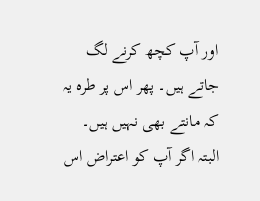اور آپ کچھ کرنے لگ جاتے ہیں۔ پھر اس پر طرہ یہ کہ مانتے بھی نہیں ہیں۔
البتہ اگر آپ کو اعتراض اس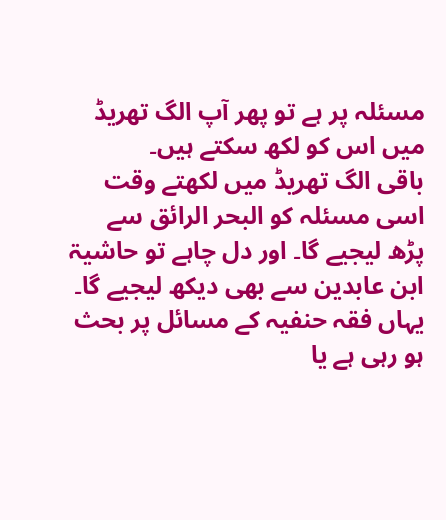مسئلہ پر ہے تو پھر آپ الگ تھریڈ میں اس کو لکھ سکتے ہیں۔
باقی الگ تھریڈ میں لکھتے وقت اسی مسئلہ کو البحر الرائق سے پڑھ لیجیے گا۔ اور دل چاہے تو حاشیۃ ابن عابدین سے بھی دیکھ لیجیے گا۔
یہاں فقہ حنفیہ کے مسائل پر بحث ہو رہی ہے یا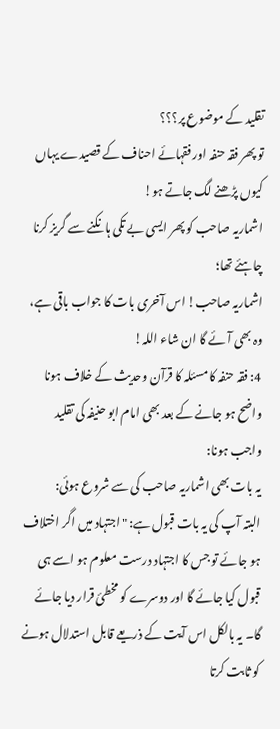تقلید کے موضوع پر؟؟؟
تو پھر فقہ حنفہ اور فقہائے احناف کے قصیدے یہاں کیوں پڑھنے لگ جاتے ہو!
اشماریہ صاحب کو پھر ایسی بے تکی ہانکنے سے گریز کرنا چاہئے تھا؛
اشماریہ صاحب! اس آخری بات کا جواب باقی ہے، وہ بھی آئے گا ان شاء اللہ!
4: فقہ حنفہ کا مسئلہ کا قرآن وحدیث کے خلاف ہونا واضح ہو جانے کے بعد بھی امام ابو حنیفہ کی تقلید واجب ہونا:
یہ بات بھی اشماریہ صاحب کی سے شروع ہوئی:
البتہ آپ کی یہ بات قبول ہے: "اجتہاد میں اگر اختلاف ہو جائے تو جس کا اجتہاد درست معلوم ہو اسے ہی قبول کیا جائے گا اور دوسرے کو مخطئ قرار دیا جائے گا۔ یہ بالکل اس آیت کے ذریعے قابل استدلال ہونے کو ثابت کرتا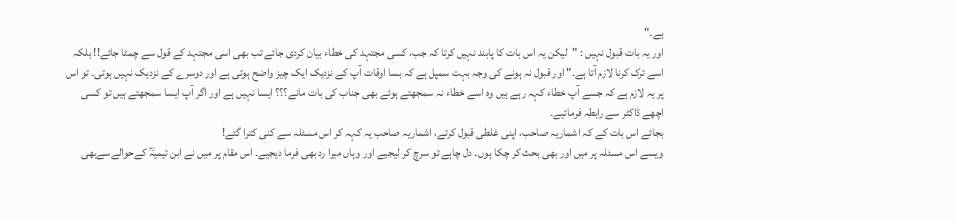ہے۔"
اور یہ بات قبول نہیں : "لیکن یہ اس بات کا پابند نہیں کرتا کہ جب، کسی مجتہد کی خطاء بیان کردی جائے تب بھی اسی مجتہد کے قول سے چمٹا جائے!! بلکہ اسے ترک کرنا لازم آتا ہے۔" اور قبول نہ ہونے کی وجہ بہت سمپل ہے کہ بسا اوقات آپ کے نزدیک ایک چیز واضح ہوتی ہے اور دوسرے کے نزدیک نہیں ہوتی۔ تو اس پر یہ لازم ہے کہ جسے آپ خطاء کہہ رہے ہیں وہ اسے خطاء نہ سمجھتے ہوئے بھی جناب کی بات مانے؟؟؟ ایسا نہیں ہے اور اگر آپ ایسا سمجھتے ہیں تو کسی اچھے ڈاکٹر سے رابطہ فرمائیے۔
بجائے اس بات کے کہ اشماریہ صاحب، اپنی غلطی قبول کرتے، اشماریہ صاحب یہ کہہ کر اس مسئلہ سے کنی کترا گئے!
ویسے اس مسئلہ پر میں اور بھی بحث کر چکا ہوں۔ دل چاہے تو سرچ کر لیجیے اور وہاں میرا رد بھی فرما دیجیے۔ اس مقام پر میں نے ابن تیمیہؒ کےحوالےسےبھی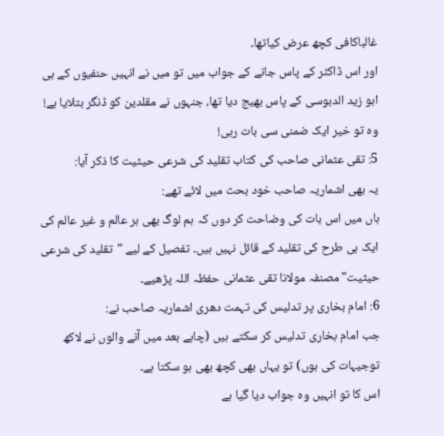غالباکافی کچھ عرض کیاتھا۔
اور اس ڈاکٹر کے پاس جانے کے جواب میں تو میں نے انہیں حنفیوں کے ہی ابو زید الدبوسی کے پاس بھیج دیا تھا، جنہوں نے مقلدین کو ڈنگر بتلایا ہے! وہ تو خیر ایک ضمنی سی بات رہی!
5: تقی عثمانی صاحب کی کتاب تقلید کی شرعی حیثیت کا ذکر آیا:
یہ بھی اشماریہ صاحب خود بحث میں لائے تھے:
ہاں میں اس بات کی وضاحت کر دوں کہ ہم لوگ بھی ہر عالم و غیر عالم کی ایک ہی طرح کی تقلید کے قائل نہیں ہیں۔ تفصیل کے لیے "تقلید کی شرعی حیثیت" مصنفہ مولانا تقی عثمانی حفظہ اللہ پڑھیے۔
6: امام بخاری پر تدلیس کی تہمت دھری اشماریہ صاحب نے:
جب امام بخاری تدلیس کر سکتے ہیں (چاہے بعد میں آنے والوں نے لاکھ توجیہات کی ہوں) تو یہاں بھی کچھ بھی ہو سکتا ہے۔
اس کا تو انہیں وہ جواب دیا گیا ہے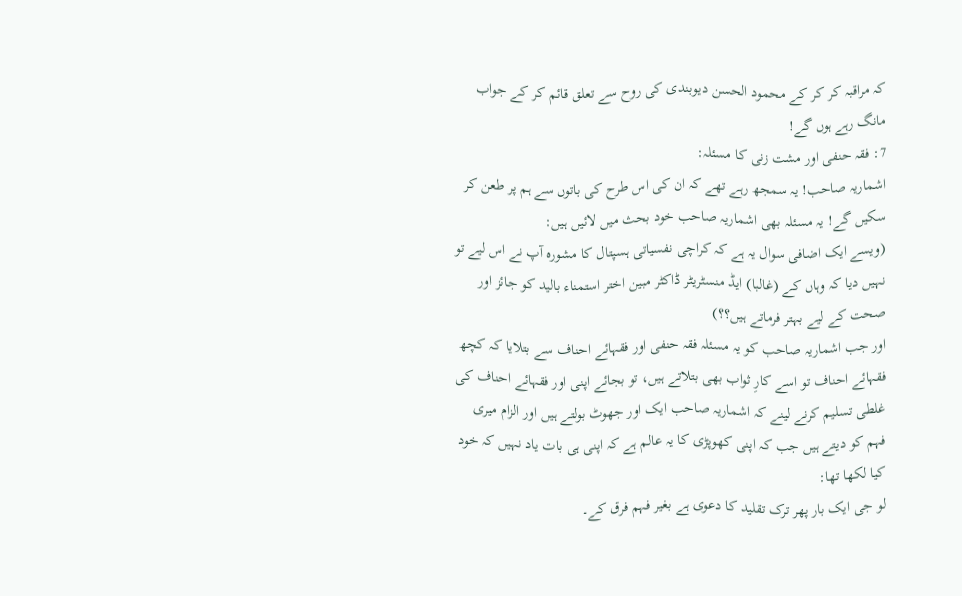کہ مراقبہ کر کر کے محمود الحسن دیوبندی کی روح سے تعلق قائم کر کے جواب مانگ رہے ہوں گے!
7: فقہ حنفی اور مشت زنی کا مسئلہ:
اشماریہ صاحب! یہ سمجھ رہے تھے کہ ان کی اس طرح کی باتوں سے ہم پر طعن کر سکیں گے! یہ مسئلہ بھی اشماریہ صاحب خود بحث میں لائیں ہیں:
(ویسے ایک اضافی سوال یہ ہے کہ کراچی نفسیاتی ہسپتال کا مشورہ آپ نے اس لیے تو نہیں دیا کہ وہاں کے (غالبا) ایڈ منسٹریٹر ڈاکٹر مبین اختر استمناء بالید کو جائز اور صحت کے لیے بہتر فرماتے ہیں؟؟)
اور جب اشماریہ صاحب کو یہ مسئلہ فقہ حنفی اور فقہائے احناف سے بتلایا کہ کچھ فقہائے احناف تو اسے کارِ ثواب بھی بتلاتے ہیں، تو بجائے اپنی اور فقہائے احناف کی غلطی تسلیم کرنے لینے کہ اشماریہ صاحب ایک اور جھوٹ بولتے ہیں اور الزام میری فہم کو دیتے ہیں جب کہ اپنی کھوپڑی کا یہ عالم ہے کہ اپنی ہی بات یاد نہیں کہ خود کیا لکھا تھا:
لو جی ایک بار پھر ترک تقلید کا دعوی ہے بغیر فہم فرق کے۔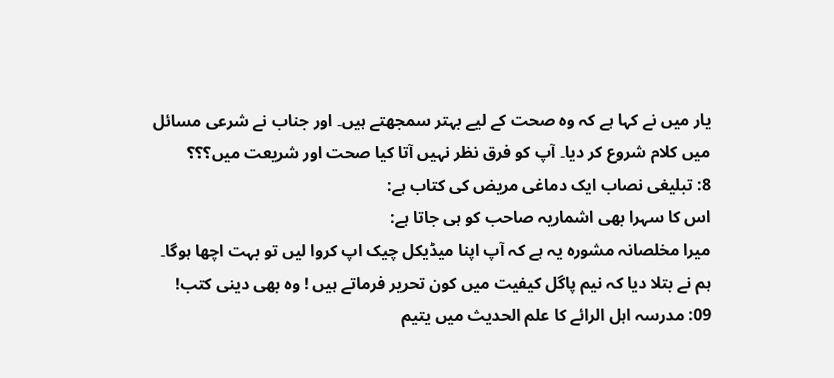یار میں نے کہا ہے کہ وہ صحت کے لیے بہتر سمجھتے ہیں۔ اور جناب نے شرعی مسائل میں کلام شروع کر دیا۔ آپ کو فرق نظر نہیں آتا کیا صحت اور شریعت میں؟؟؟
8: تبلیغی نصاب ایک دماغی مریض کی کتاب ہے:
اس کا سہرا بھی اشماریہ صاحب کو ہی جاتا ہے:
میرا مخلصانہ مشورہ یہ ہے کہ آپ اپنا میڈیکل چیک اپ کروا لیں تو بہت اچھا ہوگا۔
ہم نے بتلا دیا کہ نیم پاگل کیفیت میں کون تحریر فرماتے ہیں ! وہ بھی دینی کتب!
09: مدرسہ اہل الرائے کا علم الحدیث میں یتیم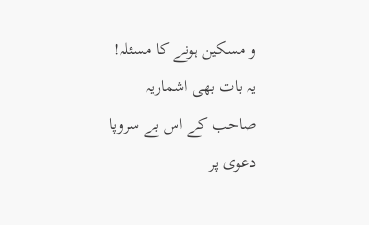و مسکین ہونے کا مسئلہ!
یہ بات بھی اشماریہ صاحب کے اس بے سروپا دعوی پر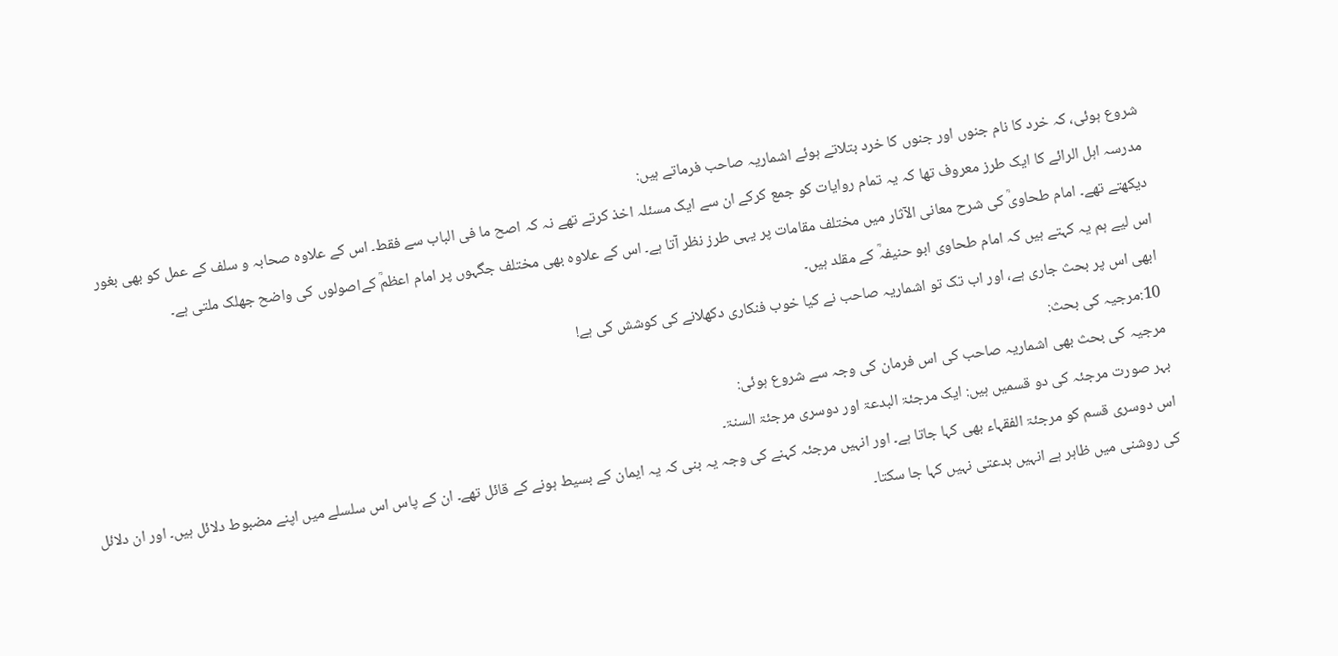شروع ہوئی، کہ خرد کا نام جنوں اور جنوں کا خرد بتلاتے ہوئے اشماریہ صاحب فرماتے ہیں:
مدرسہ اہل الرائے کا ایک طرز معروف تھا کہ یہ تمام روایات کو جمع کرکے ان سے ایک مسئلہ اخذ کرتے تھے نہ کہ اصح ما فی الباب سے فقط۔ اس کے علاوہ صحابہ و سلف کے عمل کو بھی بغور دیکھتے تھے۔ امام طحاویؒ کی شرح معانی الآثار میں مختلف مقامات پر یہی طرز نظر آتا ہے۔ اس کے علاوہ بھی مختلف جگہوں پر امام اعظمؒ کےاصولوں کی واضح جھلک ملتی ہے۔
اس لیے ہم یہ کہتے ہیں کہ امام طحاوی ابو حنیفہؒ کے مقلد ہیں۔
ابھی اس پر بحث جاری ہے، اور اب تک تو اشماریہ صاحب نے کیا خوب فنکاری دکھلانے کی کوشش کی ہے!
10:مرجیہ کی بحث:
مرجیہ کی بحث بھی اشماریہ صاحب کی اس فرمان کی وجہ سے شروع ہوئی:
بہر صورت مرجئہ کی دو قسمیں ہیں: ایک مرجئۃ البدعۃ اور دوسری مرجئۃ السنۃ۔
اس دوسری قسم کو مرجئۃ الفقہاء بھی کہا جاتا ہے۔ اور انہیں مرجئہ کہنے کی وجہ یہ بنی کہ یہ ایمان کے بسیط ہونے کے قائل تھے۔ ان کے پاس اس سلسلے میں اپنے مضبوط دلائل ہیں۔ اور ان دلائل کی روشنی میں ظاہر ہے انہیں بدعتی نہیں کہا جا سکتا۔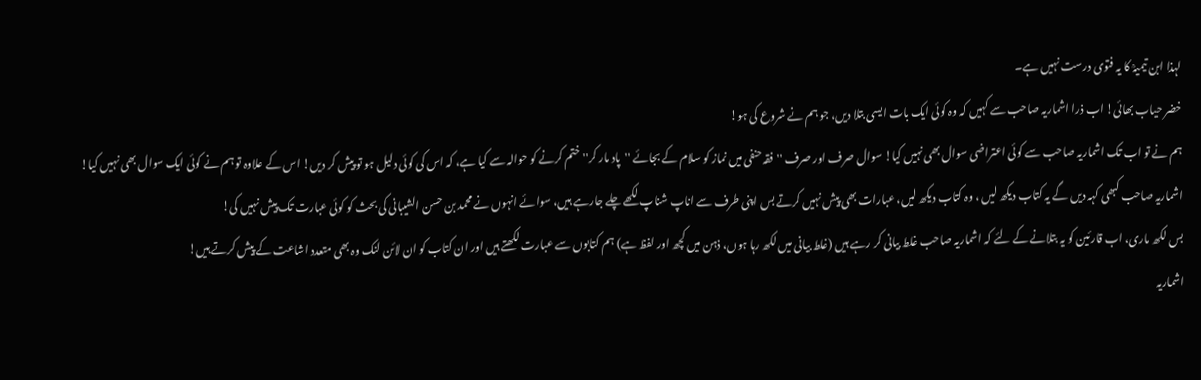لہذا ابن تیمیہؒ کا یہ فتوی درست نہیں ہے۔
خضر حیاب بھائی! اب ذرا اشماریہ صاحب سے کہیں کہ وہ کوئی ایک بات ایسی بتلا دیں، جو ہم نے شروع کی ہو!
ہم نے تو اب تک اشماریہ صاحب سے کوئی اعتراضی سوال بھی نہیں کیا! سوال صرف اور صرف ''فقہ حنفی میں نماز کو سلام کے بجائے ''پاد مار کر'' ختم کرنے کو حوالہ سے کیا ہے، کہ اس کی کوئی دلیل ہو تو پیش کر دیں! اس کے علاوہ تو ہم نے کوئی ایک سوال بھی نہیں کیا!
اشماریہ صاحب کبھی کہہ دیں گے یہ کتاب دیکھ لیں ، وہ کتاب دیکھ لیں، عبارات بھی پیش نہیں کرتے بس اپنی طرف سے اناپ شناپ لکھے چلے جارہے ہیں، سوائے انہوں نے محمد بن حسن الشیبانی کی بحث کو کوئی عبارت تک پیش نہیں کی!
بس لکھ ماری، اب قارئین کو یہ بتلانے کے لئے کہ اشماریہ صاحب غلط بیانی کر رہے ہیں (غلط بیانی میں لکھ رہا ہوں، ذہن میں کچھ اور لفظ ہے) ہم کتابوں سے عبارت لکھتے ہیں اور ان کتاب کو ان لائن لنک وہ بھی متعدد اشاعت کے پیش کرتے ہیں!
اشماریہ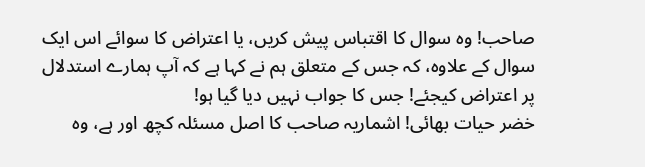صاحب! وہ سوال کا اقتباس پیش کریں، یا اعتراض کا سوائے اس ایک سوال کے علاوہ، کہ جس کے متعلق ہم نے کہا ہے کہ آپ ہمارے استدلال پر اعتراض کیجئے! جس کا جواب نہیں دیا گیا ہو!
خضر حیات بھائی! اشماریہ صاحب کا اصل مسئلہ کچھ اور ہے، وہ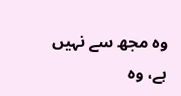وہ مجھ سے نہیں ہے، وہ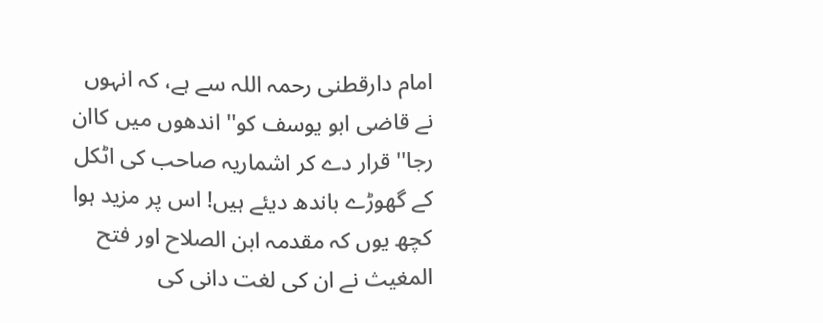امام دارقطنی رحمہ اللہ سے ہے، کہ انہوں نے قاضی ابو یوسف کو'' اندھوں میں کاان رجا'' قرار دے کر اشماریہ صاحب کی اٹکل کے گھوڑے باندھ دیئے ہیں! اس پر مزید ہوا کچھ یوں کہ مقدمہ ابن الصلاح اور فتح المغیث نے ان کی لغت دانی کی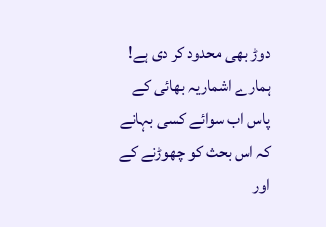دوڑ بھی محدود کر دی ہے!
ہمارے اشماریہ بھائی کے پاس اب سوائے کسی بہانے کہ اس بحث کو چھوڑنے کے اور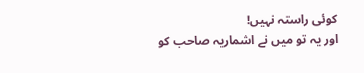کوئی راستہ نہیں!
اور یہ تو میں نے اشماریہ صاحب کو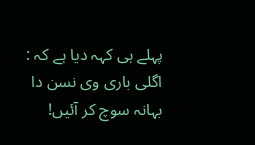پہلے ہی کہہ دیا ہے کہ :
اگلی باری وی نسن دا بہانہ سوچ کر آئیں!